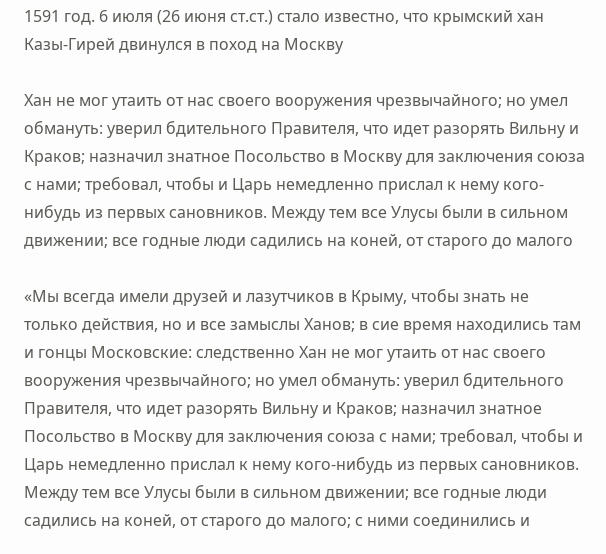1591 год. 6 июля (26 июня ст.ст.) стало известно, что крымский хан Казы-Гирей двинулся в поход на Москву

Хан не мог утаить от нас своего вооружения чрезвычайного; но умел обмануть: уверил бдительного Правителя, что идет разорять Вильну и Краков; назначил знатное Посольство в Москву для заключения союза с нами; требовал, чтобы и Царь немедленно прислал к нему кого-нибудь из первых сановников. Между тем все Улусы были в сильном движении; все годные люди садились на коней, от старого до малого

«Мы всегда имели друзей и лазутчиков в Крыму, чтобы знать не только действия, но и все замыслы Ханов; в сие время находились там и гонцы Московские: следственно Хан не мог утаить от нас своего вооружения чрезвычайного; но умел обмануть: уверил бдительного Правителя, что идет разорять Вильну и Краков; назначил знатное Посольство в Москву для заключения союза с нами; требовал, чтобы и Царь немедленно прислал к нему кого-нибудь из первых сановников. Между тем все Улусы были в сильном движении; все годные люди садились на коней, от старого до малого; с ними соединились и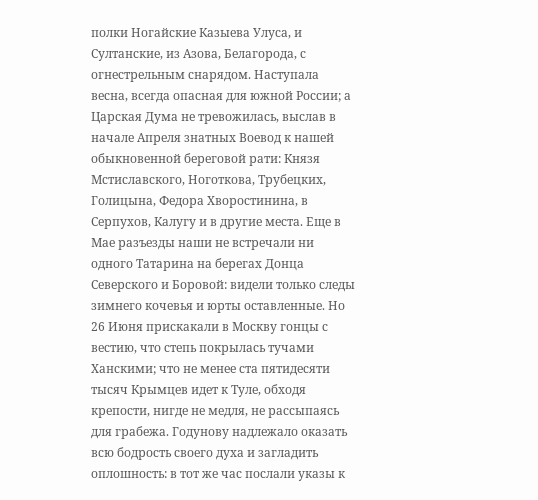полки Ногайские Казыева Улуса, и Султанские, из Азова, Белагорода, с огнестрельным снарядом. Наступала весна, всегда опасная для южной России; а Царская Дума не тревожилась, выслав в начале Апреля знатных Воевод к нашей обыкновенной береговой рати: Князя Мстиславского, Ноготкова, Трубецких, Голицына, Федора Хворостинина, в Серпухов, Калугу и в другие места. Еще в Мае разъезды наши не встречали ни одного Татарина на берегах Донца Северского и Боровой: видели только следы зимнего кочевья и юрты оставленные. Но 26 Июня прискакали в Москву гонцы с вестию, что степь покрылась тучами Ханскими; что не менее ста пятидесяти тысяч Крымцев идет к Туле, обходя крепости, нигде не медля, не рассыпаясь для грабежа. Годунову надлежало оказать всю бодрость своего духа и загладить оплошность: в тот же час послали указы к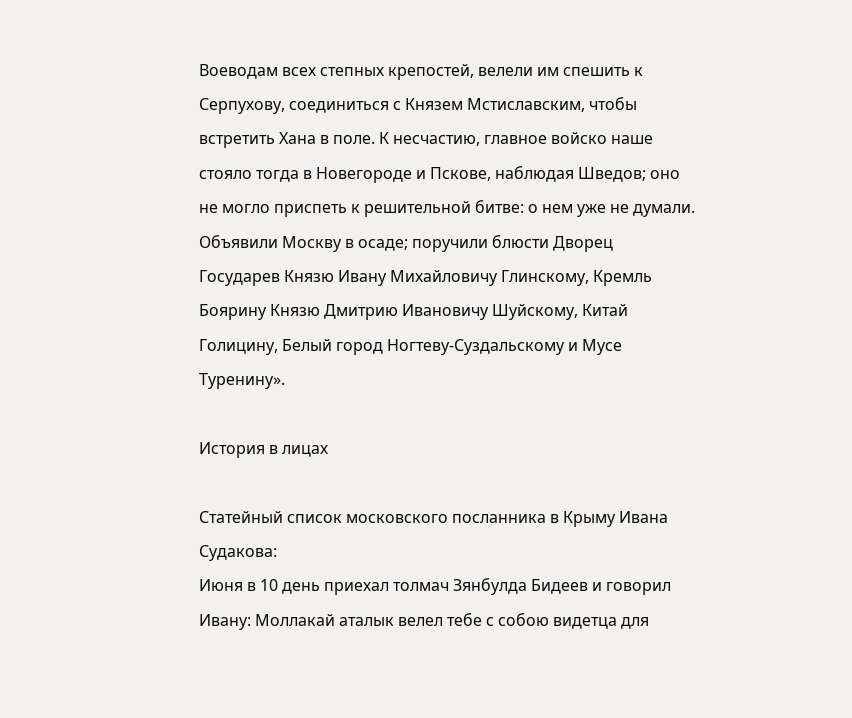Воеводам всех степных крепостей, велели им спешить к Серпухову, соединиться с Князем Мстиславским, чтобы встретить Хана в поле. К несчастию, главное войско наше стояло тогда в Новегороде и Пскове, наблюдая Шведов; оно не могло приспеть к решительной битве: о нем уже не думали. Объявили Москву в осаде; поручили блюсти Дворец Государев Князю Ивану Михайловичу Глинскому, Кремль Боярину Князю Дмитрию Ивановичу Шуйскому, Китай Голицину, Белый город Ногтеву-Суздальскому и Мусе Туренину».

История в лицах

Статейный список московского посланника в Крыму Ивана Судакова:
Июня в 10 день приехал толмач Зянбулда Бидеев и говорил Ивану: Моллакай аталык велел тебе с собою видетца для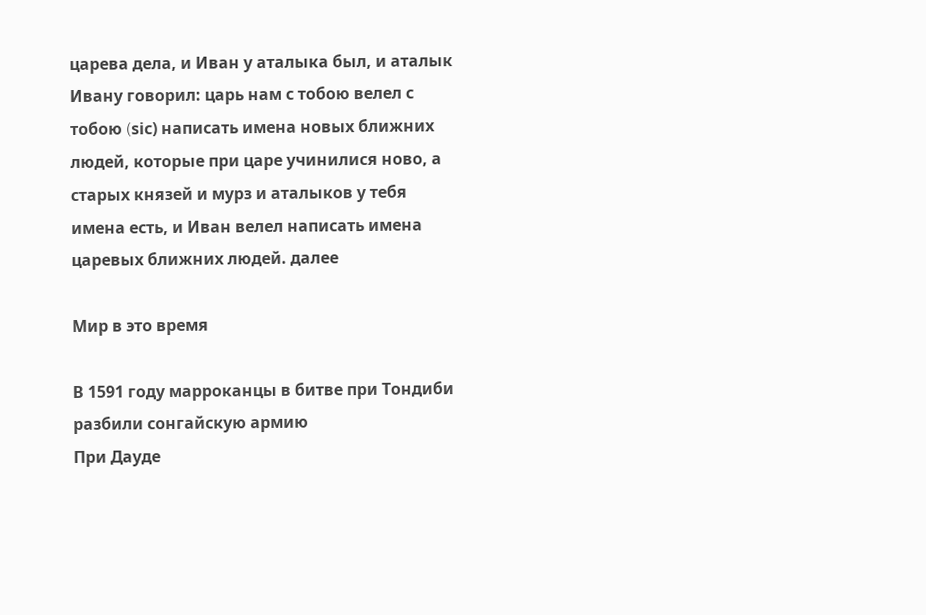царева дела, и Иван у аталыка был, и аталык Ивану говорил: царь нам с тобою велел с тобою (sіс) написать имена новых ближних людей, которые при царе учинилися ново, а старых князей и мурз и аталыков у тебя имена есть, и Иван велел написать имена царевых ближних людей. далее

Мир в это время

В 1591 году марроканцы в битве при Тондиби разбили сонгайскую армию
При Дауде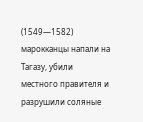(1549—1582) марокканцы напали на Тагазу, убили местного правителя и разрушили соляные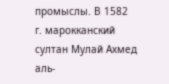промыслы. В 1582 г. марокканский султан Мулай Ахмед аль-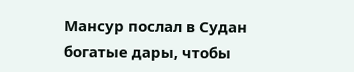Мансур послал в Судан богатые дары, чтобы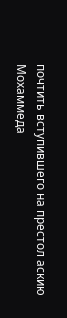почтить вступившего на престол аскию Мохаммеда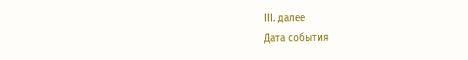III. далее
Дата события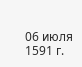06 июля 1591 г.